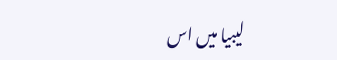لیبیا میں اس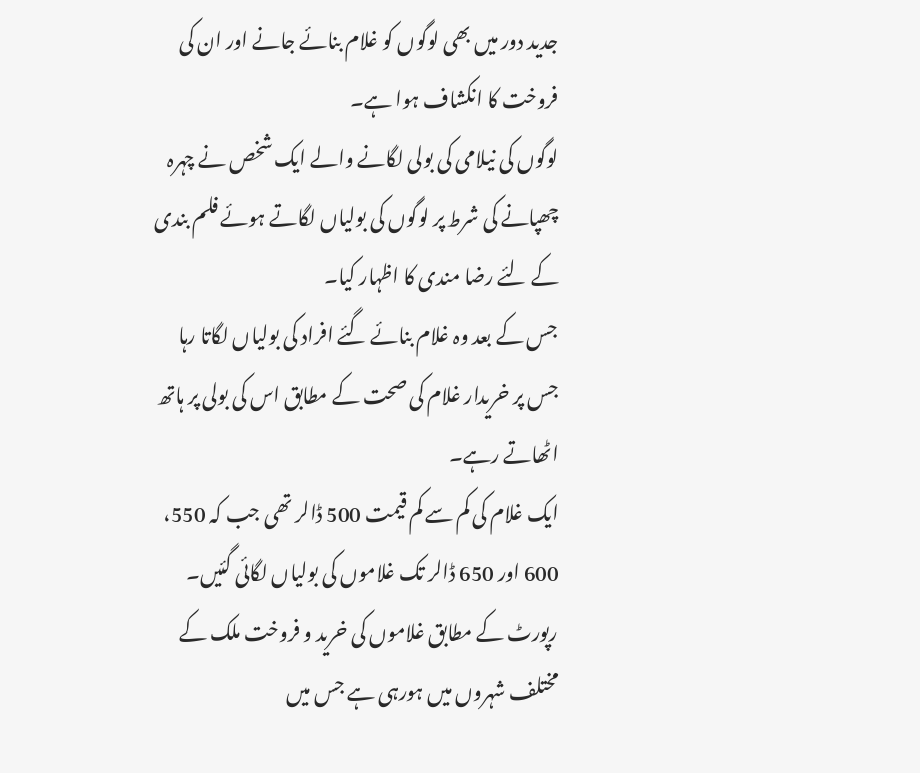جدید دور میں بھی لوگوں کو غلام بنائے جانے اور ان کی فروخت کا انکشاف ہوا ہے۔
لوگوں کی نیلامی کی بولی لگانے والے ایک شخص نے چہرہ چھپانے کی شرط پر لوگوں کی بولیاں لگاتے ہوئے فلم بندی کے لئے رضا مندی کا اظہار کیا۔
جس کے بعد وہ غلام بنائے گئے افراد کی بولیاں لگاتا رہا جس پر خریدار غلام کی صحت کے مطابق اس کی بولی پر ہاتھ اٹھاتے رہے۔
ایک غلام کی کم سے کم قیمت 500 ڈالر تھی جب کہ 550، 600 اور 650 ڈالر تک غلاموں کی بولیاں لگائی گئیں۔
رپورٹ کے مطابق غلاموں کی خرید و فروخت ملک کے مختلف شہروں میں ہورہی ہے جس میں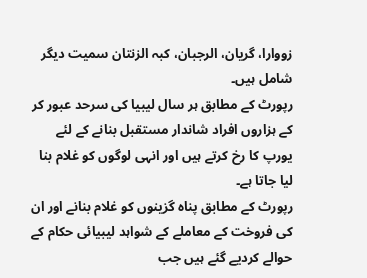زووارا، گریان، الرجبان، کبہ الزنتان سمیت دیگر شامل ہیں۔
رپورٹ کے مطابق ہر سال لیبیا کی سرحد عبور کر کے ہزاروں افراد شاندار مستقبل بنانے کے لئے یورپ کا رخ کرتے ہیں اور انہی لوگوں کو غلام بنا لیا جاتا ہے۔
رپورٹ کے مطابق پناہ گزینوں کو غلام بنانے اور ان کی فروخت کے معاملے کے شواہد لیبیائی حکام کے حوالے کردیے گئے ہیں جب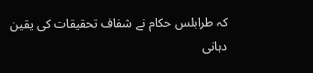کہ طرابلس حکام نے شفاف تحقیقات کی یقین دہانی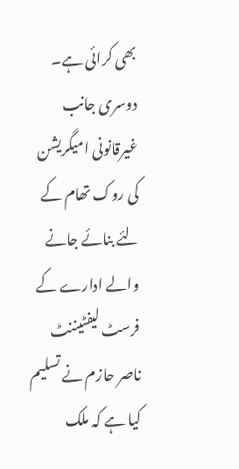بھی کرائی ہے۔
دوسری جانب غیرقانونی امیگریشن کی روک تھام کے لئے بنائے جانے والے ادارے کے فرسٹ لیفٹیننٹ ناصر حازم نے تسلیم کیا ہے کہ ملک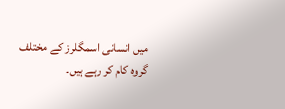میں انسانی اسمگلرز کے مختلف گروہ کام کر رہے ہیں۔